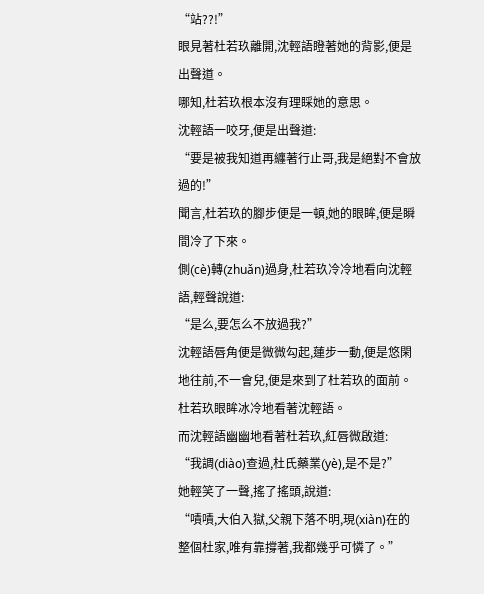“站??!”
眼見著杜若玖離開,沈輕語瞪著她的背影,便是出聲道。
哪知,杜若玖根本沒有理睬她的意思。
沈輕語一咬牙,便是出聲道:
“要是被我知道再纏著行止哥,我是絕對不會放過的!”
聞言,杜若玖的腳步便是一頓,她的眼眸,便是瞬間冷了下來。
側(cè)轉(zhuǎn)過身,杜若玖冷冷地看向沈輕語,輕聲說道:
“是么,要怎么不放過我?”
沈輕語唇角便是微微勾起,蓮步一動,便是悠閑地往前,不一會兒,便是來到了杜若玖的面前。
杜若玖眼眸冰冷地看著沈輕語。
而沈輕語幽幽地看著杜若玖,紅唇微啟道:
“我調(diào)查過,杜氏藥業(yè),是不是?”
她輕笑了一聲,搖了搖頭,說道:
“嘖嘖,大伯入獄,父親下落不明,現(xiàn)在的整個杜家,唯有靠撐著,我都幾乎可憐了。”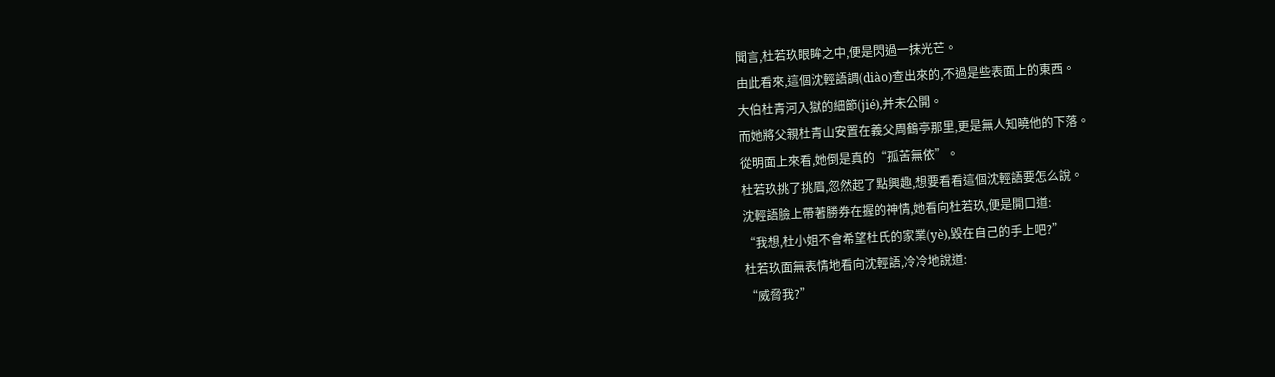聞言,杜若玖眼眸之中,便是閃過一抹光芒。
由此看來,這個沈輕語調(diào)查出來的,不過是些表面上的東西。
大伯杜青河入獄的細節(jié),并未公開。
而她將父親杜青山安置在義父周鶴亭那里,更是無人知曉他的下落。
從明面上來看,她倒是真的“孤苦無依”。
杜若玖挑了挑眉,忽然起了點興趣,想要看看這個沈輕語要怎么說。
沈輕語臉上帶著勝券在握的神情,她看向杜若玖,便是開口道:
“我想,杜小姐不會希望杜氏的家業(yè),毀在自己的手上吧?”
杜若玖面無表情地看向沈輕語,冷冷地說道:
“威脅我?”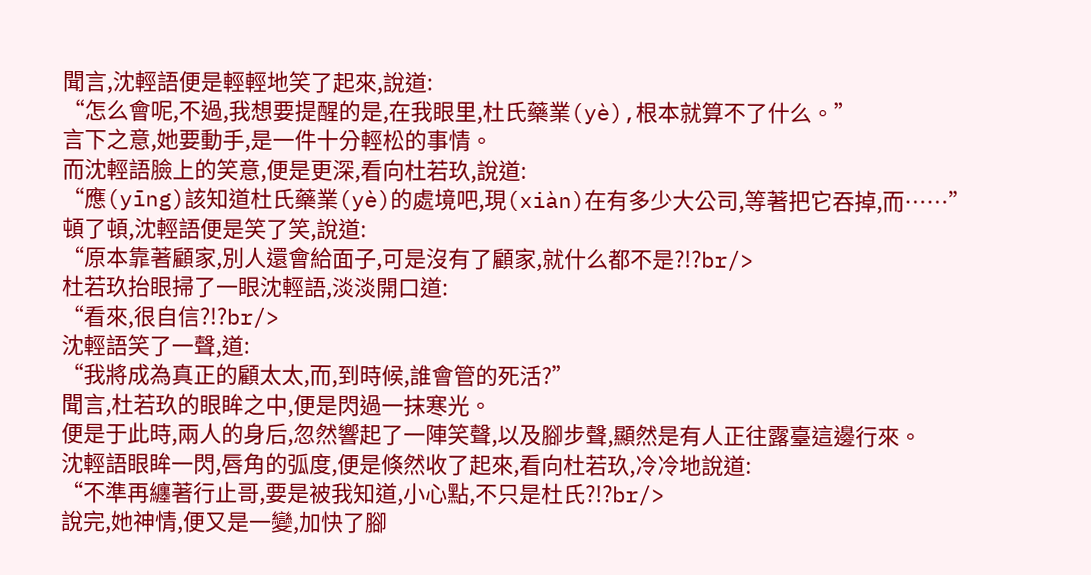聞言,沈輕語便是輕輕地笑了起來,說道:
“怎么會呢,不過,我想要提醒的是,在我眼里,杜氏藥業(yè),根本就算不了什么。”
言下之意,她要動手,是一件十分輕松的事情。
而沈輕語臉上的笑意,便是更深,看向杜若玖,說道:
“應(yīng)該知道杜氏藥業(yè)的處境吧,現(xiàn)在有多少大公司,等著把它吞掉,而……”
頓了頓,沈輕語便是笑了笑,說道:
“原本靠著顧家,別人還會給面子,可是沒有了顧家,就什么都不是?!?br/>
杜若玖抬眼掃了一眼沈輕語,淡淡開口道:
“看來,很自信?!?br/>
沈輕語笑了一聲,道:
“我將成為真正的顧太太,而,到時候,誰會管的死活?”
聞言,杜若玖的眼眸之中,便是閃過一抹寒光。
便是于此時,兩人的身后,忽然響起了一陣笑聲,以及腳步聲,顯然是有人正往露臺這邊行來。
沈輕語眼眸一閃,唇角的弧度,便是倏然收了起來,看向杜若玖,冷冷地說道:
“不準再纏著行止哥,要是被我知道,小心點,不只是杜氏?!?br/>
說完,她神情,便又是一變,加快了腳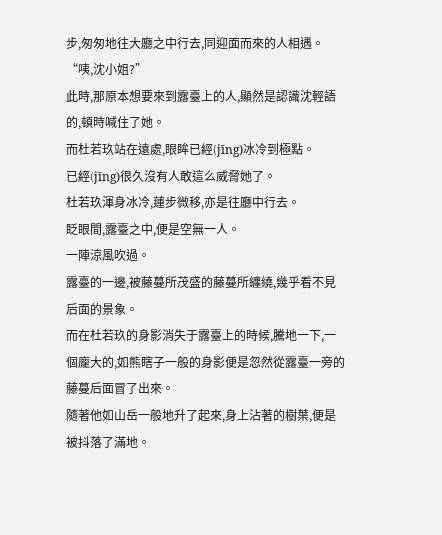步,匆匆地往大廳之中行去,同迎面而來的人相遇。
“咦,沈小姐?”
此時,那原本想要來到露臺上的人,顯然是認識沈輕語的,頓時喊住了她。
而杜若玖站在遠處,眼眸已經(jīng)冰冷到極點。
已經(jīng)很久沒有人敢這么威脅她了。
杜若玖渾身冰冷,蓮步微移,亦是往廳中行去。
眨眼間,露臺之中,便是空無一人。
一陣涼風吹過。
露臺的一邊,被藤蔓所茂盛的藤蔓所纏繞,幾乎看不見后面的景象。
而在杜若玖的身影消失于露臺上的時候,騰地一下,一個龐大的,如熊瞎子一般的身影便是忽然從露臺一旁的藤蔓后面冒了出來。
隨著他如山岳一般地升了起來,身上沾著的樹葉,便是被抖落了滿地。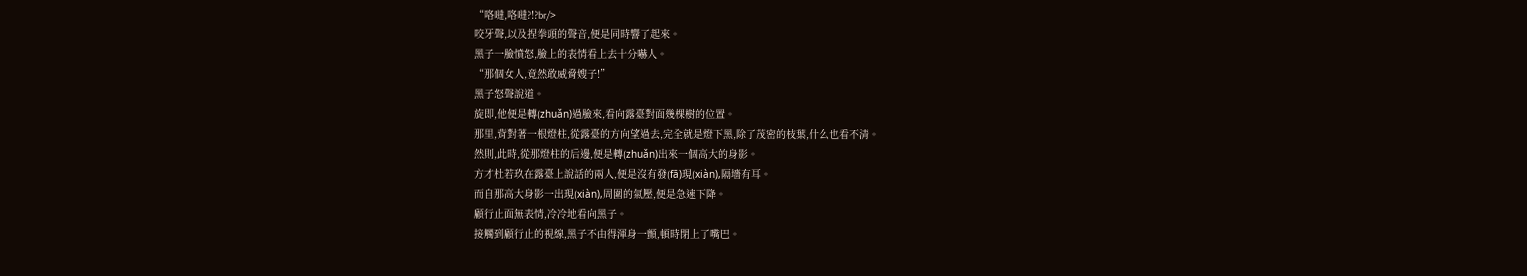“咯噠,咯噠?!?br/>
咬牙聲,以及捏拳頭的聲音,便是同時響了起來。
黑子一臉憤怒,臉上的表情看上去十分嚇人。
“那個女人,竟然敢威脅嫂子!”
黑子怒聲說道。
旋即,他便是轉(zhuǎn)過臉來,看向露臺對面幾棵樹的位置。
那里,背對著一根燈柱,從露臺的方向望過去,完全就是燈下黑,除了茂密的枝葉,什么也看不清。
然則,此時,從那燈柱的后邊,便是轉(zhuǎn)出來一個高大的身影。
方才杜若玖在露臺上說話的兩人,便是沒有發(fā)現(xiàn),隔墻有耳。
而自那高大身影一出現(xiàn),周圍的氣壓,便是急速下降。
顧行止面無表情,冷冷地看向黑子。
接觸到顧行止的視線,黑子不由得渾身一顫,頓時閉上了嘴巴。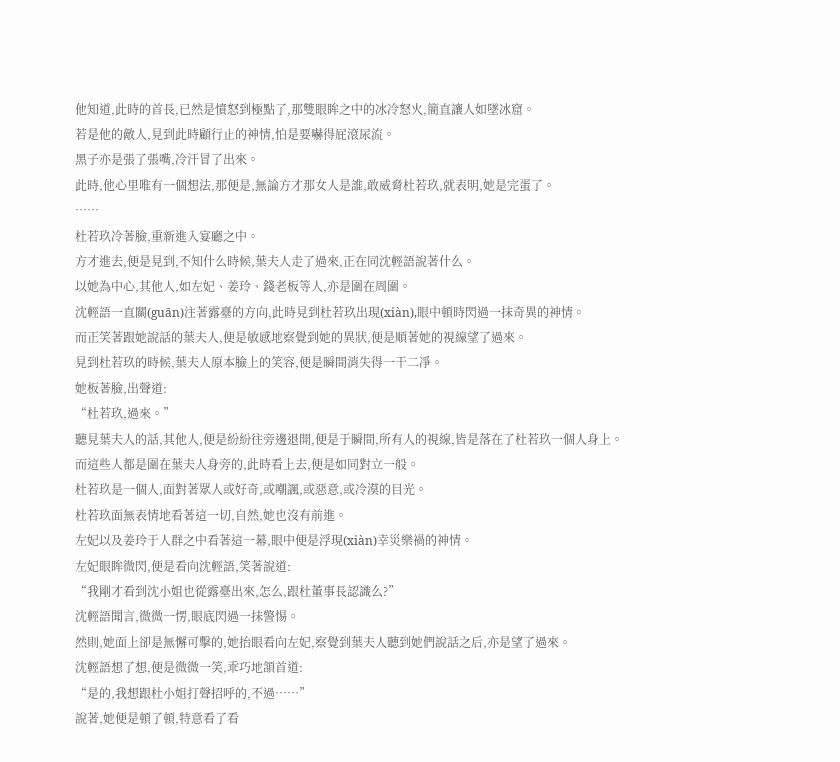他知道,此時的首長,已然是憤怒到極點了,那雙眼眸之中的冰冷怒火,簡直讓人如墜冰窟。
若是他的敵人,見到此時顧行止的神情,怕是要嚇得屁滾尿流。
黑子亦是張了張嘴,冷汗冒了出來。
此時,他心里唯有一個想法,那便是,無論方才那女人是誰,敢威脅杜若玖,就表明,她是完蛋了。
……
杜若玖冷著臉,重新進入宴廳之中。
方才進去,便是見到,不知什么時候,葉夫人走了過來,正在同沈輕語說著什么。
以她為中心,其他人,如左妃、姜玲、錢老板等人,亦是圍在周圍。
沈輕語一直關(guān)注著露臺的方向,此時見到杜若玖出現(xiàn),眼中頓時閃過一抹奇異的神情。
而正笑著跟她說話的葉夫人,便是敏感地察覺到她的異狀,便是順著她的視線望了過來。
見到杜若玖的時候,葉夫人原本臉上的笑容,便是瞬間消失得一干二凈。
她板著臉,出聲道:
“杜若玖,過來。”
聽見葉夫人的話,其他人,便是紛紛往旁邊退開,便是于瞬間,所有人的視線,皆是落在了杜若玖一個人身上。
而這些人都是圍在葉夫人身旁的,此時看上去,便是如同對立一般。
杜若玖是一個人,面對著眾人或好奇,或嘲諷,或惡意,或冷漠的目光。
杜若玖面無表情地看著這一切,自然,她也沒有前進。
左妃以及姜玲于人群之中看著這一幕,眼中便是浮現(xiàn)幸災樂禍的神情。
左妃眼眸微閃,便是看向沈輕語,笑著說道:
“我剛才看到沈小姐也從露臺出來,怎么,跟杜董事長認識么?”
沈輕語聞言,微微一愣,眼底閃過一抹警惕。
然則,她面上卻是無懈可擊的,她抬眼看向左妃,察覺到葉夫人聽到她們說話之后,亦是望了過來。
沈輕語想了想,便是微微一笑,乖巧地頷首道:
“是的,我想跟杜小姐打聲招呼的,不過……”
說著,她便是頓了頓,特意看了看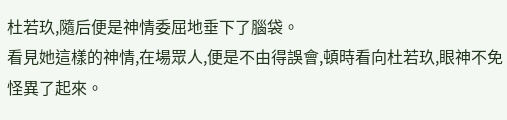杜若玖,隨后便是神情委屈地垂下了腦袋。
看見她這樣的神情,在場眾人,便是不由得誤會,頓時看向杜若玖,眼神不免怪異了起來。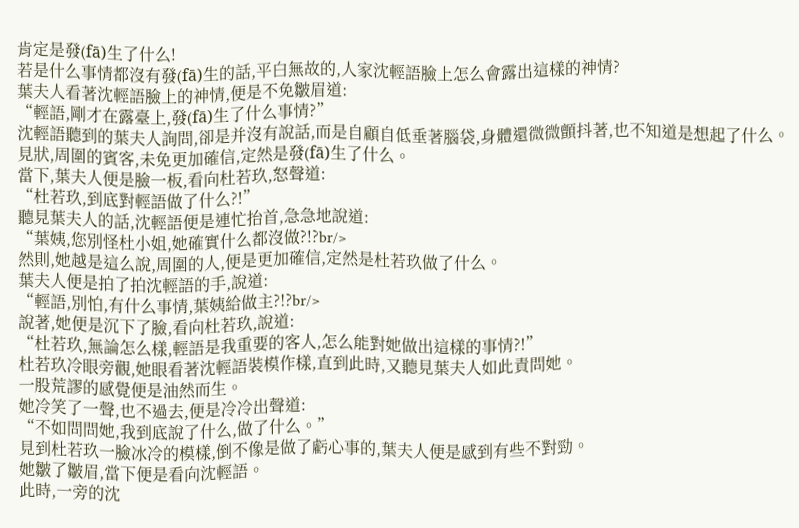肯定是發(fā)生了什么!
若是什么事情都沒有發(fā)生的話,平白無故的,人家沈輕語臉上怎么會露出這樣的神情?
葉夫人看著沈輕語臉上的神情,便是不免皺眉道:
“輕語,剛才在露臺上,發(fā)生了什么事情?”
沈輕語聽到的葉夫人詢問,卻是并沒有說話,而是自顧自低垂著腦袋,身體還微微顫抖著,也不知道是想起了什么。
見狀,周圍的賓客,未免更加確信,定然是發(fā)生了什么。
當下,葉夫人便是臉一板,看向杜若玖,怒聲道:
“杜若玖,到底對輕語做了什么?!”
聽見葉夫人的話,沈輕語便是連忙抬首,急急地說道:
“葉姨,您別怪杜小姐,她確實什么都沒做?!?br/>
然則,她越是這么說,周圍的人,便是更加確信,定然是杜若玖做了什么。
葉夫人便是拍了拍沈輕語的手,說道:
“輕語,別怕,有什么事情,葉姨給做主?!?br/>
說著,她便是沉下了臉,看向杜若玖,說道:
“杜若玖,無論怎么樣,輕語是我重要的客人,怎么能對她做出這樣的事情?!”
杜若玖冷眼旁觀,她眼看著沈輕語裝模作樣,直到此時,又聽見葉夫人如此責問她。
一股荒謬的感覺便是油然而生。
她冷笑了一聲,也不過去,便是冷冷出聲道:
“不如問問她,我到底說了什么,做了什么。”
見到杜若玖一臉冰冷的模樣,倒不像是做了虧心事的,葉夫人便是感到有些不對勁。
她皺了皺眉,當下便是看向沈輕語。
此時,一旁的沈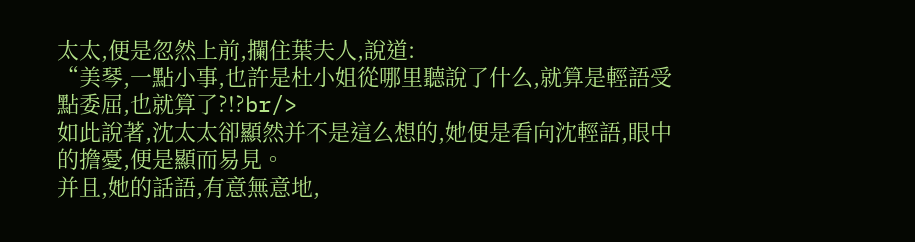太太,便是忽然上前,攔住葉夫人,說道:
“美琴,一點小事,也許是杜小姐從哪里聽說了什么,就算是輕語受點委屈,也就算了?!?br/>
如此說著,沈太太卻顯然并不是這么想的,她便是看向沈輕語,眼中的擔憂,便是顯而易見。
并且,她的話語,有意無意地,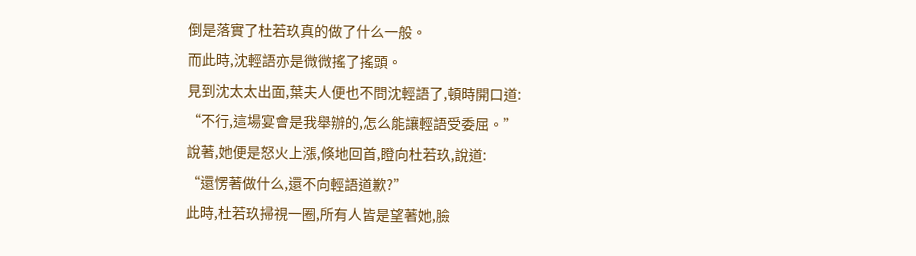倒是落實了杜若玖真的做了什么一般。
而此時,沈輕語亦是微微搖了搖頭。
見到沈太太出面,葉夫人便也不問沈輕語了,頓時開口道:
“不行,這場宴會是我舉辦的,怎么能讓輕語受委屈。”
說著,她便是怒火上漲,倏地回首,瞪向杜若玖,說道:
“還愣著做什么,還不向輕語道歉?”
此時,杜若玖掃視一圈,所有人皆是望著她,臉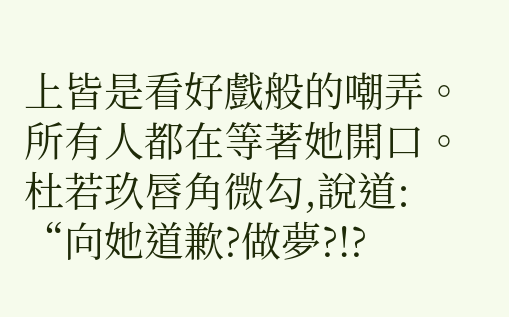上皆是看好戲般的嘲弄。
所有人都在等著她開口。
杜若玖唇角微勾,說道:
“向她道歉?做夢?!?